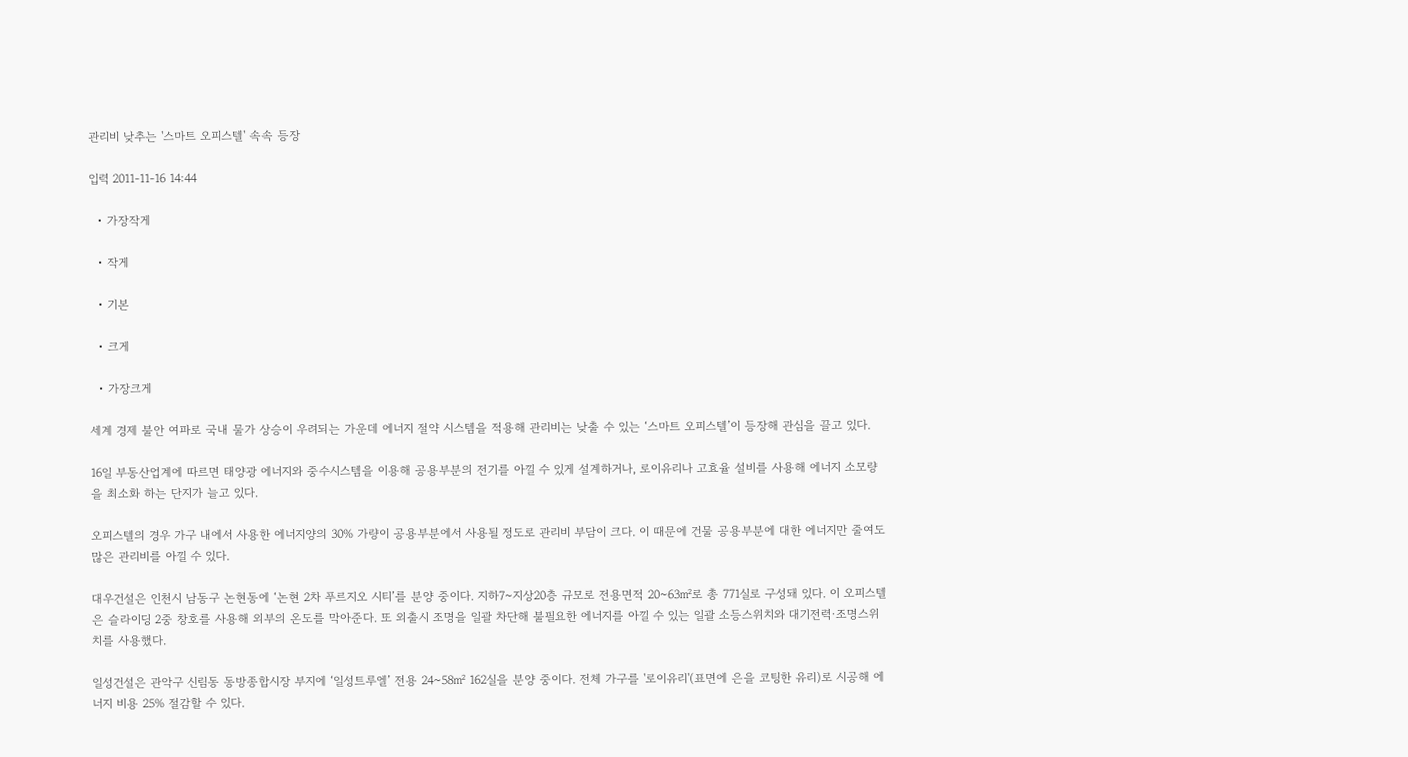관리비 낮추는 '스마트 오피스텔' 속속 등장

입력 2011-11-16 14:44

  • 가장작게

  • 작게

  • 기본

  • 크게

  • 가장크게

세계 경제 불안 여파로 국내 물가 상승이 우려되는 가운데 에너지 절약 시스템을 적용해 관리비는 낮출 수 있는 ‘스마트 오피스텔’이 등장해 관심을 끌고 있다.

16일 부동산업계에 따르면 태양광 에너지와 중수시스템을 이용해 공용부분의 전기를 아낄 수 있게 설계하거나, 로이유리나 고효율 설비를 사용해 에너지 소모량을 최소화 하는 단지가 늘고 있다.

오피스텔의 경우 가구 내에서 사용한 에너지양의 30% 가량이 공용부분에서 사용될 정도로 관리비 부담이 크다. 이 때문에 건물 공용부분에 대한 에너지만 줄여도 많은 관리비를 아낄 수 있다.

대우건설은 인천시 남동구 논현동에 ‘논현 2차 푸르지오 시티’를 분양 중이다. 지하7~지상20층 규모로 전용면적 20~63㎡로 총 771실로 구성돼 있다. 이 오피스텔은 슬라이딩 2중 창호를 사용해 외부의 온도를 막아준다. 또 외출시 조명을 일괄 차단해 불필요한 에너지를 아낄 수 있는 일괄 소등스위치와 대기전력·조명스위치를 사용했다.

일성건설은 관악구 신림동 동방종합시장 부지에 ‘일성트루엘’ 전용 24~58㎡ 162실을 분양 중이다. 전체 가구를 '로이유리'(표면에 은을 코팅한 유리)로 시공해 에너지 비용 25% 절감할 수 있다.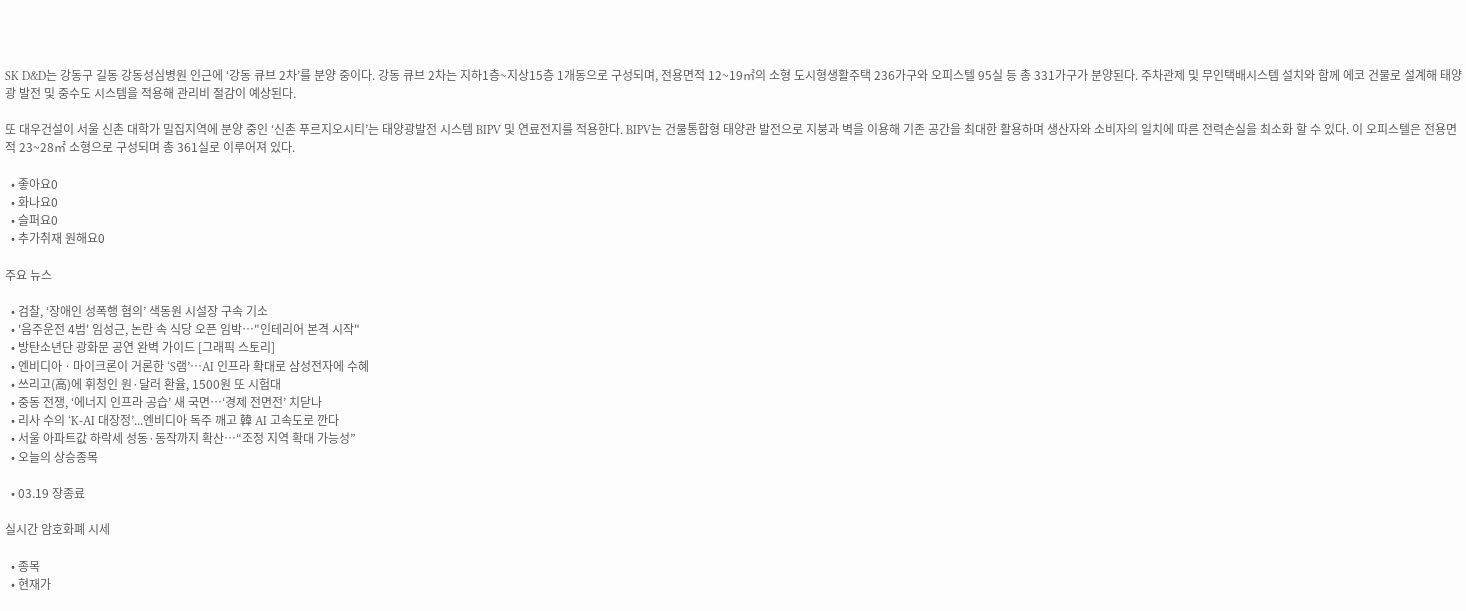SK D&D는 강동구 길동 강동성심병원 인근에 ‘강동 큐브 2차’를 분양 중이다. 강동 큐브 2차는 지하1층~지상15층 1개동으로 구성되며, 전용면적 12~19㎡의 소형 도시형생활주택 236가구와 오피스텔 95실 등 총 331가구가 분양된다. 주차관제 및 무인택배시스템 설치와 함께 에코 건물로 설계해 태양광 발전 및 중수도 시스템을 적용해 관리비 절감이 예상된다.

또 대우건설이 서울 신촌 대학가 밀집지역에 분양 중인 ‘신촌 푸르지오시티’는 태양광발전 시스템 BIPV 및 연료전지를 적용한다. BIPV는 건물통합형 태양관 발전으로 지붕과 벽을 이용해 기존 공간을 최대한 활용하며 생산자와 소비자의 일치에 따른 전력손실을 최소화 할 수 있다. 이 오피스텔은 전용면적 23~28㎡ 소형으로 구성되며 총 361실로 이루어져 있다.

  • 좋아요0
  • 화나요0
  • 슬퍼요0
  • 추가취재 원해요0

주요 뉴스

  • 검찰, ‘장애인 성폭행 혐의’ 색동원 시설장 구속 기소
  • '음주운전 4범' 임성근, 논란 속 식당 오픈 임박⋯"인테리어 본격 시작"
  • 방탄소년단 광화문 공연 완벽 가이드 [그래픽 스토리]
  • 엔비디아ㆍ마이크론이 거론한 ‘S램’…AI 인프라 확대로 삼성전자에 수혜
  • 쓰리고(高)에 휘청인 원·달러 환율, 1500원 또 시험대
  • 중동 전쟁, ‘에너지 인프라 공습’ 새 국면…‘경제 전면전’ 치닫나
  • 리사 수의 ‘K-AI 대장정’...엔비디아 독주 깨고 韓 AI 고속도로 깐다
  • 서울 아파트값 하락세 성동·동작까지 확산⋯“조정 지역 확대 가능성”
  • 오늘의 상승종목

  • 03.19 장종료

실시간 암호화폐 시세

  • 종목
  • 현재가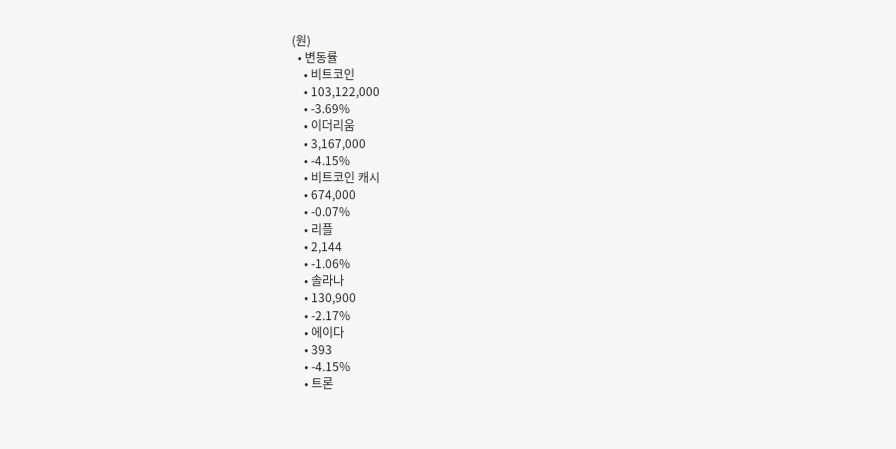(원)
  • 변동률
    • 비트코인
    • 103,122,000
    • -3.69%
    • 이더리움
    • 3,167,000
    • -4.15%
    • 비트코인 캐시
    • 674,000
    • -0.07%
    • 리플
    • 2,144
    • -1.06%
    • 솔라나
    • 130,900
    • -2.17%
    • 에이다
    • 393
    • -4.15%
    • 트론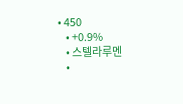• 450
    • +0.9%
    • 스텔라루멘
    •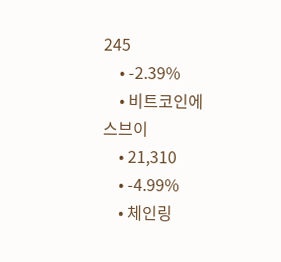245
    • -2.39%
    • 비트코인에스브이
    • 21,310
    • -4.99%
    • 체인링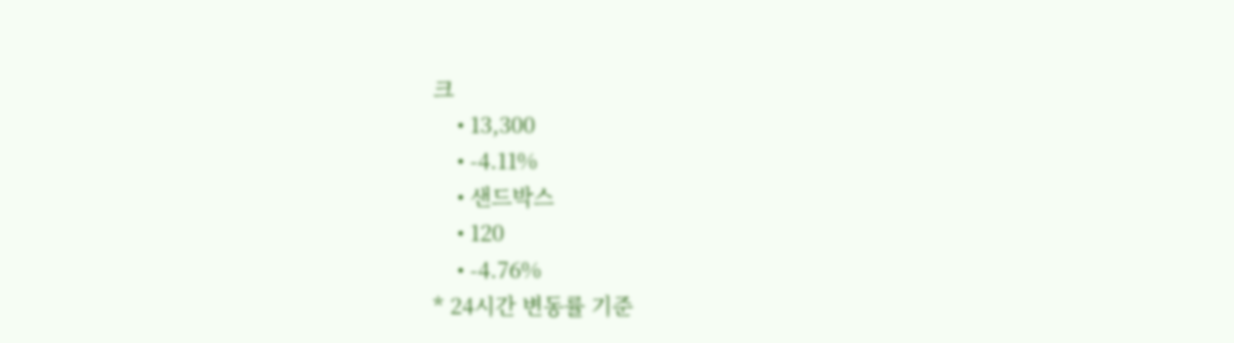크
    • 13,300
    • -4.11%
    • 샌드박스
    • 120
    • -4.76%
* 24시간 변동률 기준